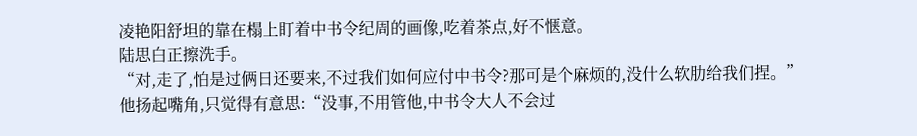凌艳阳舒坦的靠在榻上盯着中书令纪周的画像,吃着茶点,好不惬意。
陆思白正擦洗手。
“对,走了,怕是过俩日还要来,不过我们如何应付中书令?那可是个麻烦的,没什么软肋给我们捏。”
他扬起嘴角,只觉得有意思:“没事,不用管他,中书令大人不会过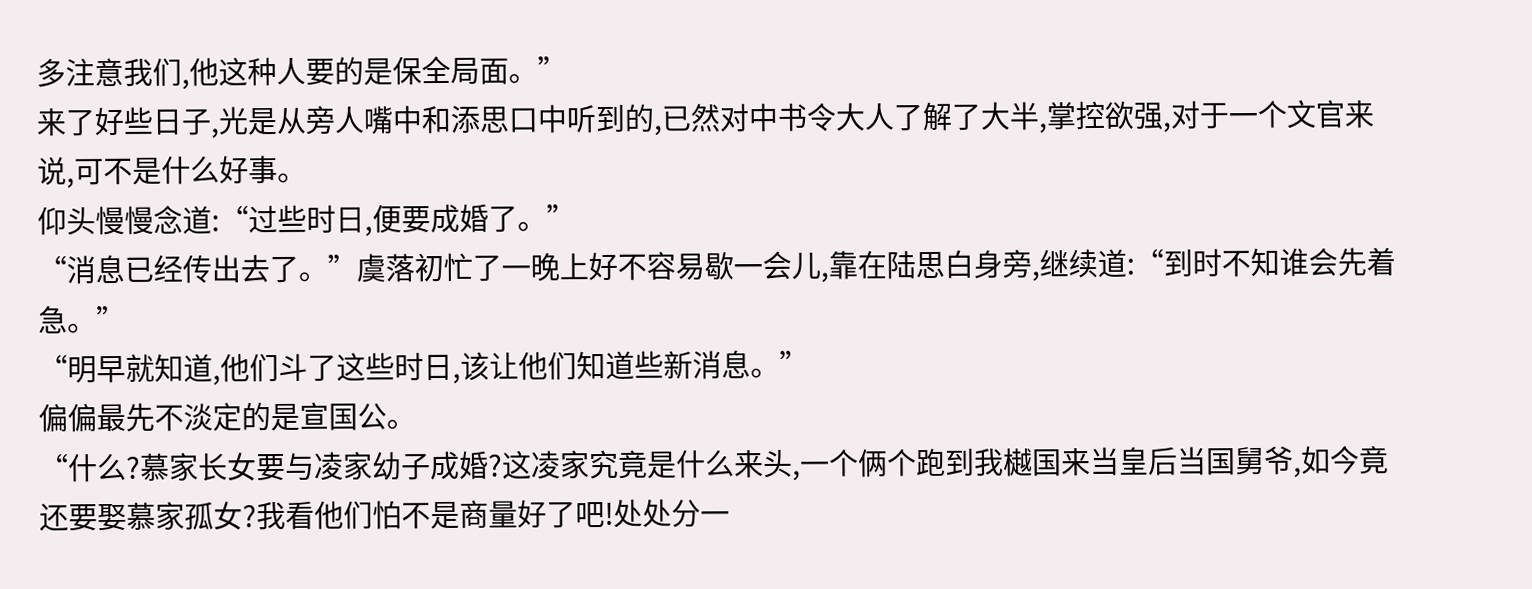多注意我们,他这种人要的是保全局面。”
来了好些日子,光是从旁人嘴中和添思口中听到的,已然对中书令大人了解了大半,掌控欲强,对于一个文官来说,可不是什么好事。
仰头慢慢念道:“过些时日,便要成婚了。”
“消息已经传出去了。”虞落初忙了一晚上好不容易歇一会儿,靠在陆思白身旁,继续道:“到时不知谁会先着急。”
“明早就知道,他们斗了这些时日,该让他们知道些新消息。”
偏偏最先不淡定的是宣国公。
“什么?慕家长女要与凌家幼子成婚?这凌家究竟是什么来头,一个俩个跑到我樾国来当皇后当国舅爷,如今竟还要娶慕家孤女?我看他们怕不是商量好了吧!处处分一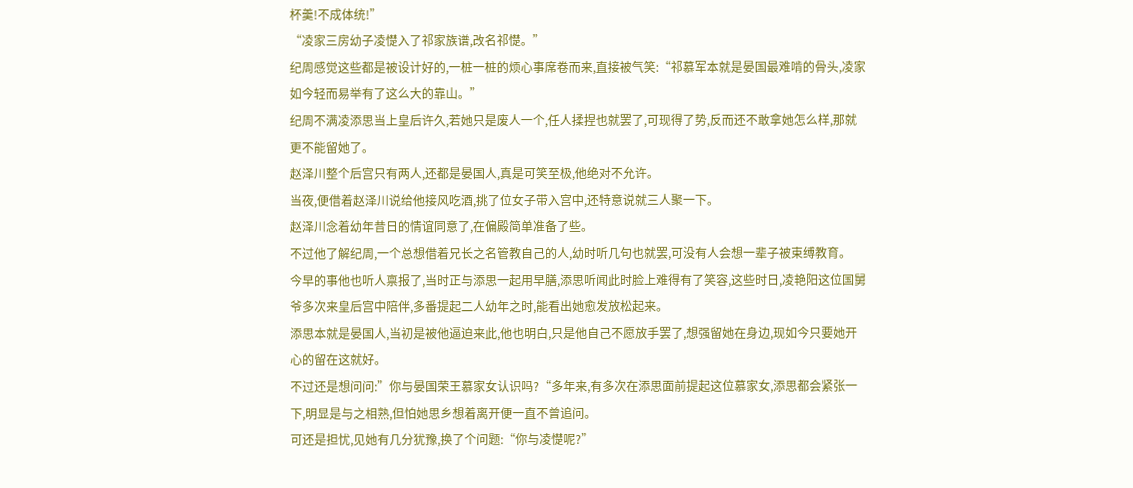杯羹!不成体统!”
“凌家三房幼子凌憷入了祁家族谱,改名祁憷。”
纪周感觉这些都是被设计好的,一桩一桩的烦心事席卷而来,直接被气笑:“祁慕军本就是晏国最难啃的骨头,凌家如今轻而易举有了这么大的靠山。”
纪周不满凌添思当上皇后许久,若她只是废人一个,任人揉捏也就罢了,可现得了势,反而还不敢拿她怎么样,那就更不能留她了。
赵泽川整个后宫只有两人,还都是晏国人,真是可笑至极,他绝对不允许。
当夜,便借着赵泽川说给他接风吃酒,挑了位女子带入宫中,还特意说就三人聚一下。
赵泽川念着幼年昔日的情谊同意了,在偏殿简单准备了些。
不过他了解纪周,一个总想借着兄长之名管教自己的人,幼时听几句也就罢,可没有人会想一辈子被束缚教育。
今早的事他也听人禀报了,当时正与添思一起用早膳,添思听闻此时脸上难得有了笑容,这些时日,凌艳阳这位国舅爷多次来皇后宫中陪伴,多番提起二人幼年之时,能看出她愈发放松起来。
添思本就是晏国人,当初是被他逼迫来此,他也明白,只是他自己不愿放手罢了,想强留她在身边,现如今只要她开心的留在这就好。
不过还是想问问:”你与晏国荣王慕家女认识吗?“多年来,有多次在添思面前提起这位慕家女,添思都会紧张一下,明显是与之相熟,但怕她思乡想着离开便一直不曾追问。
可还是担忧,见她有几分犹豫,换了个问题:“你与凌憷呢?”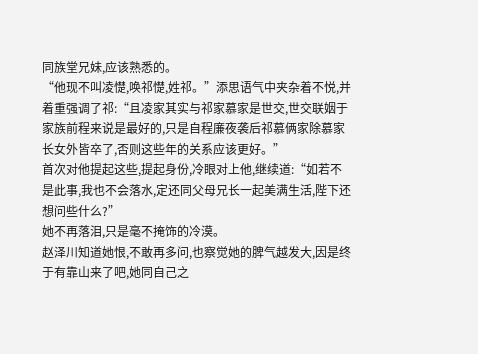同族堂兄妹,应该熟悉的。
“他现不叫凌憷,唤祁憷,姓祁。”添思语气中夹杂着不悦,并着重强调了祁:“且凌家其实与祁家慕家是世交,世交联姻于家族前程来说是最好的,只是自程廉夜袭后祁慕俩家除慕家长女外皆卒了,否则这些年的关系应该更好。”
首次对他提起这些,提起身份,冷眼对上他,继续道:“如若不是此事,我也不会落水,定还同父母兄长一起美满生活,陛下还想问些什么?”
她不再落泪,只是毫不掩饰的冷漠。
赵泽川知道她恨,不敢再多问,也察觉她的脾气越发大,因是终于有靠山来了吧,她同自己之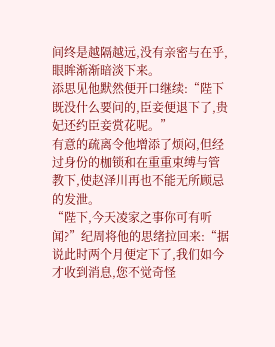间终是越隔越远,没有亲密与在乎,眼眸渐渐暗淡下来。
添思见他默然便开口继续:“陛下既没什么要问的,臣妾便退下了,贵妃还约臣妾赏花呢。”
有意的疏离令他增添了烦闷,但经过身份的枷锁和在重重束缚与管教下,使赵泽川再也不能无所顾忌的发泄。
“陛下,今天凌家之事你可有听闻?”纪周将他的思绪拉回来:“据说此时两个月便定下了,我们如今才收到消息,您不觉奇怪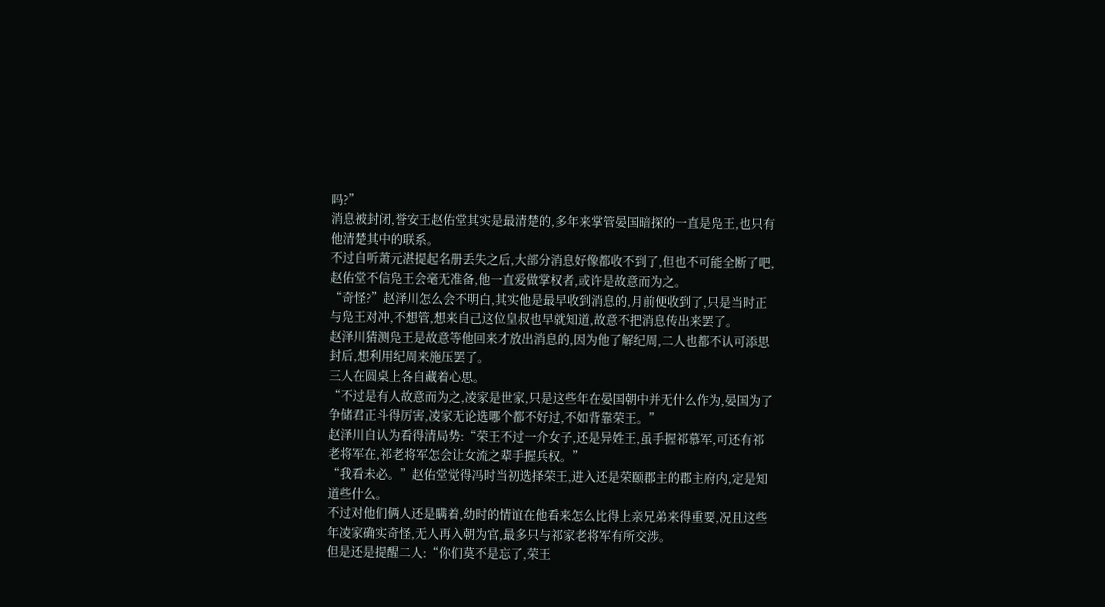吗?”
消息被封闭,誉安王赵佑堂其实是最清楚的,多年来掌管晏国暗探的一直是凫王,也只有他清楚其中的联系。
不过自听萧元湛提起名册丢失之后,大部分消息好像都收不到了,但也不可能全断了吧,赵佑堂不信凫王会毫无准备,他一直爱做掌权者,或许是故意而为之。
“奇怪?”赵泽川怎么会不明白,其实他是最早收到消息的,月前便收到了,只是当时正与凫王对冲,不想管,想来自己这位皇叔也早就知道,故意不把消息传出来罢了。
赵泽川猜测凫王是故意等他回来才放出消息的,因为他了解纪周,二人也都不认可添思封后,想利用纪周来施压罢了。
三人在圆桌上各自藏着心思。
“不过是有人故意而为之,凌家是世家,只是这些年在晏国朝中并无什么作为,晏国为了争储君正斗得厉害,凌家无论选哪个都不好过,不如背靠荣王。”
赵泽川自认为看得清局势:“荣王不过一介女子,还是异姓王,虽手握祁慕军,可还有祁老将军在,祁老将军怎会让女流之辈手握兵权。”
“我看未必。”赵佑堂觉得冯时当初选择荣王,进入还是荣颐郡主的郡主府内,定是知道些什么。
不过对他们俩人还是瞒着,幼时的情谊在他看来怎么比得上亲兄弟来得重要,况且这些年凌家确实奇怪,无人再入朝为官,最多只与祁家老将军有所交涉。
但是还是提醒二人:“你们莫不是忘了,荣王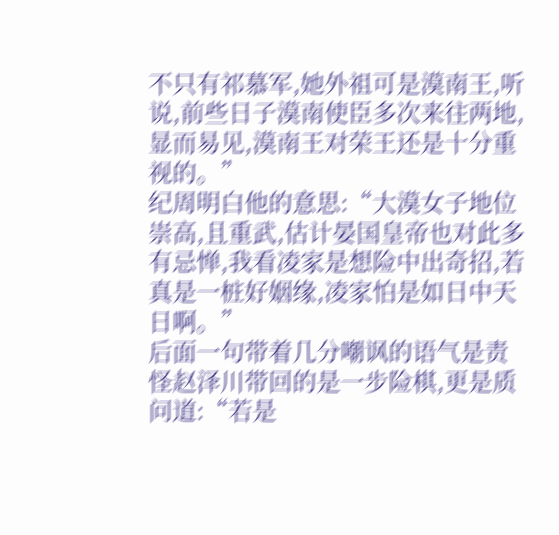不只有祁慕军,她外祖可是漠南王,听说,前些日子漠南使臣多次来往两地,显而易见,漠南王对荣王还是十分重视的。”
纪周明白他的意思:“大漠女子地位崇高,且重武,估计晏国皇帝也对此多有忌惮,我看凌家是想险中出奇招,若真是一桩好姻缘,凌家怕是如日中天日啊。”
后面一句带着几分嘲讽的语气是责怪赵泽川带回的是一步险棋,更是质问道:“若是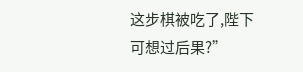这步棋被吃了,陛下可想过后果?”